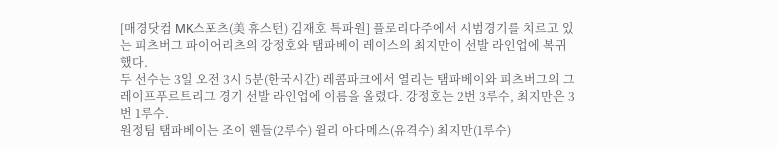[매경닷컴 MK스포츠(美 휴스턴) 김재호 특파원] 플로리다주에서 시범경기를 치르고 있는 피츠버그 파이어리츠의 강정호와 탬파베이 레이스의 최지만이 선발 라인업에 복귀했다.
두 선수는 3일 오전 3시 5분(한국시간) 레콤파크에서 열리는 탬파베이와 피츠버그의 그레이프푸르트리그 경기 선발 라인업에 이름을 올렸다. 강정호는 2번 3루수, 최지만은 3번 1루수.
원정팀 탬파베이는 조이 웬들(2루수) 윌리 아다메스(유격수) 최지만(1루수)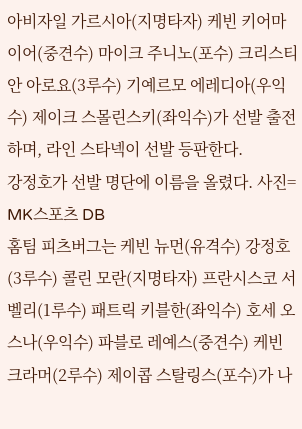아비자일 가르시아(지명타자) 케빈 키어마이어(중견수) 마이크 주니노(포수) 크리스티안 아로요(3루수) 기예르모 에레디아(우익수) 제이크 스몰린스키(좌익수)가 선발 출전하며, 라인 스타넥이 선발 등판한다.
강정호가 선발 명단에 이름을 올렸다. 사진= MK스포츠 DB
홈팀 피츠버그는 케빈 뉴먼(유격수) 강정호(3루수) 콜린 모란(지명타자) 프란시스코 서벨리(1루수) 패트릭 키블한(좌익수) 호세 오스나(우익수) 파블로 레예스(중견수) 케빈 크라머(2루수) 제이콥 스탈링스(포수)가 나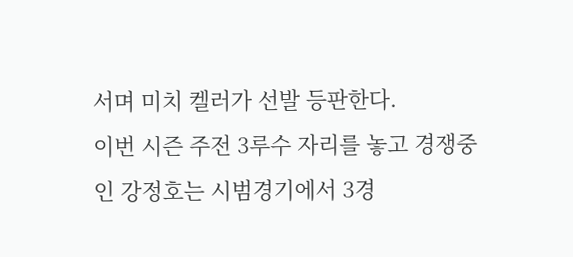서며 미치 켈러가 선발 등판한다.
이번 시즌 주전 3루수 자리를 놓고 경쟁중인 강정호는 시범경기에서 3경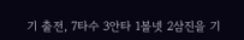기 출전, 7타수 3안타 1볼넷 2삼진을 기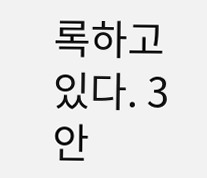록하고 있다. 3안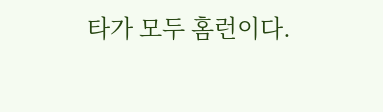타가 모두 홈런이다.